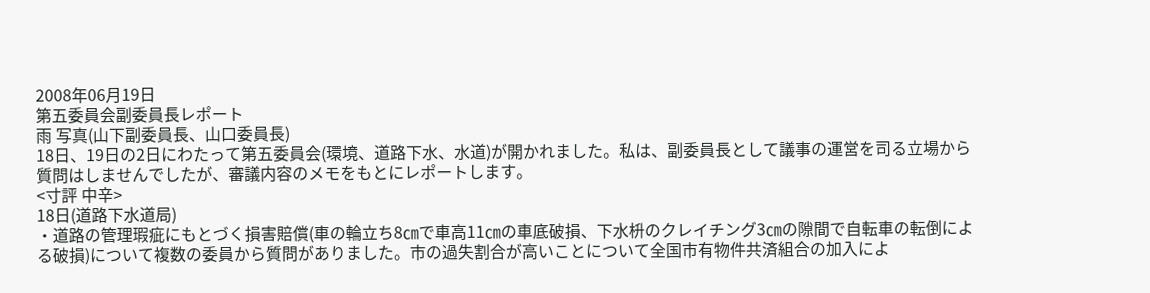2008年06月19日
第五委員会副委員長レポート
雨 写真(山下副委員長、山口委員長)
18日、19日の2日にわたって第五委員会(環境、道路下水、水道)が開かれました。私は、副委員長として議事の運営を司る立場から質問はしませんでしたが、審議内容のメモをもとにレポートします。
<寸評 中辛>
18日(道路下水道局)
・道路の管理瑕疵にもとづく損害賠償(車の輪立ち8㎝で車高11㎝の車底破損、下水枡のクレイチング3㎝の隙間で自転車の転倒による破損)について複数の委員から質問がありました。市の過失割合が高いことについて全国市有物件共済組合の加入によ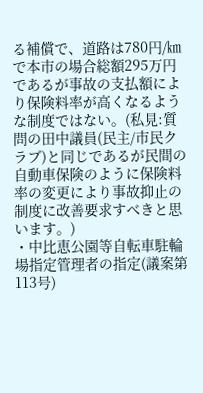る補償で、道路は780円/㎞で本市の場合総額295万円であるが事故の支払額により保険料率が高くなるような制度ではない。(私見:質問の田中議員(民主/市民クラブ)と同じであるが民間の自動車保険のように保険料率の変更により事故抑止の制度に改善要求すべきと思います。)
・中比恵公園等自転車駐輪場指定管理者の指定(議案第113号)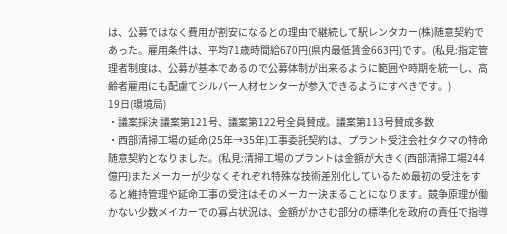は、公募ではなく費用が割安になるとの理由で継続して駅レンタカー(株)随意契約であった。雇用条件は、平均71歳時間給670円(県内最低賃金663円)です。(私見:指定管理者制度は、公募が基本であるので公募体制が出来るように範囲や時期を統一し、高齢者雇用にも配慮てシルバー人材センターが参入できるようにすべきです。)
19日(環境局)
・議案採決 議案第121号、議案第122号全員賛成。議案第113号賛成多数
・西部清掃工場の延命(25年→35年)工事委託契約は、プラント受注会社タクマの特命随意契約となりました。(私見:清掃工場のプラントは金額が大きく(西部清掃工場244億円)またメーカーが少なくそれぞれ特殊な技術差別化しているため最初の受注をすると維持管理や延命工事の受注はそのメーカー決まることになります。競争原理が働かない少数メイカーでの寡占状況は、金額がかさむ部分の標準化を政府の責任で指導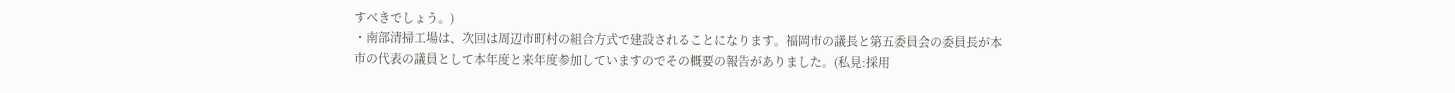すべきでしょう。)
・南部清掃工場は、次回は周辺市町村の組合方式で建設されることになります。福岡市の議長と第五委員会の委員長が本市の代表の議員として本年度と来年度参加していますのでその概要の報告がありました。(私見:採用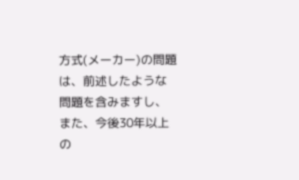方式(メーカー)の問題は、前述したような問題を含みますし、また、今後30年以上の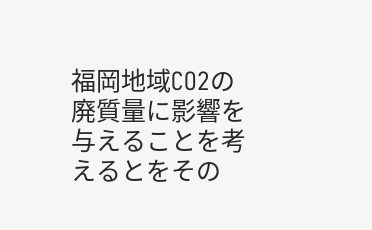福岡地域CO2の廃質量に影響を与えることを考えるとをその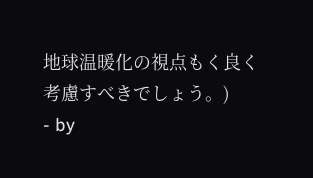地球温暖化の視点もく良く考慮すべきでしょう。)
- by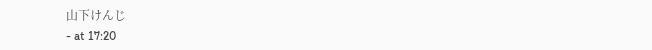山下けんじ
- at 17:20